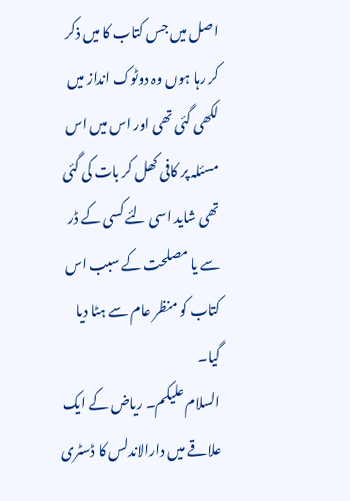اصل میں جس کتاب کا میں ذکر کر رہا ہوں وہ دوٹوک انداز میں لکھی گئی تھی اور اس میں اس مسئلہ پر کافی کھل کر بات کی گئی تھی شاید اسی لئے کسی کے ڈر سے یا مصلحت کے سبب اس کتاب کو منظر عام سے ہٹا دیا گیا۔
السلام علیکم۔ ریاض کے ایک علاقے میں دارالاندلس کا ڈسٹری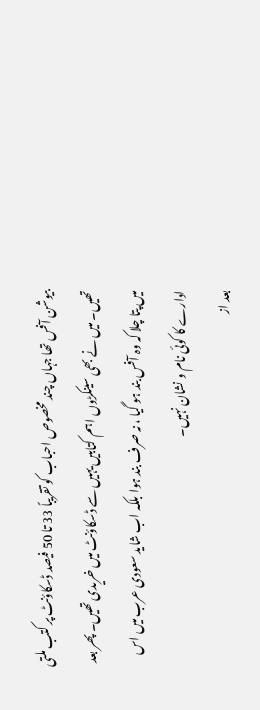بیوشن آفس تھا جہاں چند مخصوص احباب کو تقریباً 33 تا 50 فیصد ڈسکاؤنٹ پر کتب ملتی تھیں۔ میں نے بھی سینکڑوں اہم کتابیں یہیں سے ڈسکاؤنٹ میں خریدی تھیں۔ پھر بعد میں پتا چلا کہ وہ آفس بند ہو گیا ، نہ صرف بند ہوا بلکہ اب شاید سعودی عرب میں اس ادارے کا کوئی نام و نشان نہیں۔
بعد از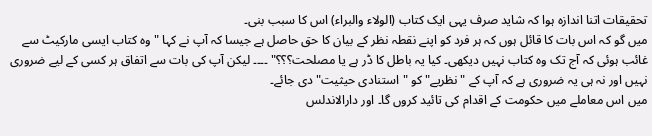تحقیقات اتنا اندازہ ہوا کہ شاید صرف یہی ایک کتاب (الولاء والبراء) اس کا سبب بنی۔
میں گو کہ اس بات کا قائل ہوں کہ ہر فرد کو اپنے نقطہ نظر کے بیان کا حق حاصل ہے جیسا کہ آپ نے کہا "وہ کتاب ایسی مارکیٹ سے غائب ہوئی کہ آج تک وہ کتاب نہیں دیکھی۔ کیا یہ باطل کا ڈر ہے یا مصلحت؟؟؟" ۔۔۔۔ لیکن آپ کی بات سے اتفاق ہر کسی کے لیے ضروری نہیں اور نہ ہی یہ ضروری ہے کہ آپ کے "نظریے" کو "استنادی حیثیت" دی جائے۔
میں اس معاملے میں حکومت کے اقدام کی تائید کروں گا۔ اور دارالاندلس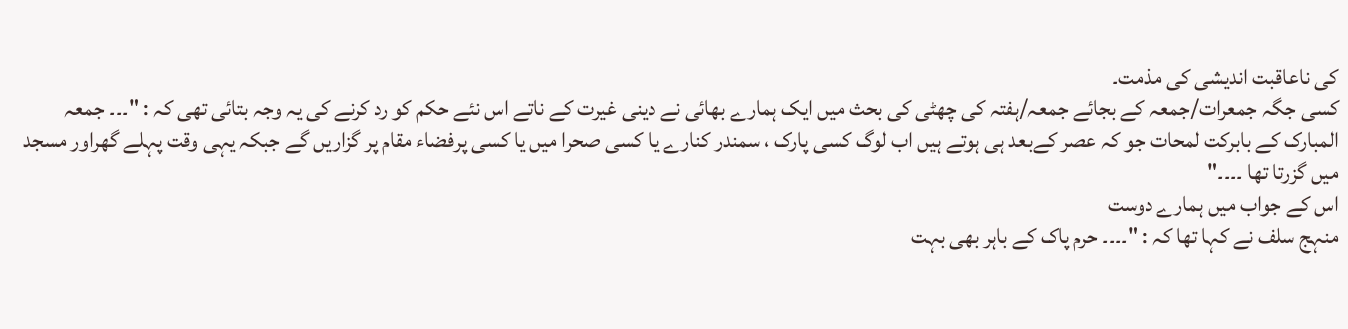کی ناعاقبت اندیشی کی مذمت۔
کسی جگہ جمعرات/جمعہ کے بجائے جمعہ/ہفتہ کی چھٹی کی بحث میں ایک ہمارے بھائی نے دینی غیرت کے ناتے اس نئے حکم کو رد کرنے کی یہ وجہ بتائی تھی کہ : "۔۔۔ جمعہ المبارک کے بابرکت لمحات جو کہ عصر کےبعد ہی ہوتے ہیں اب لوگ کسی پارک ، سمندر کنارے یا کسی صحرا میں یا کسی پرفضاء مقام پر گزاریں گے جبکہ یہی وقت پہلے گھراور مسجد میں گزرتا تھا ۔۔۔۔"
اس کے جواب میں ہمارے دوست
منہج سلف نے کہا تھا کہ : "۔۔۔۔ حرم پاک کے باہر بھی بہت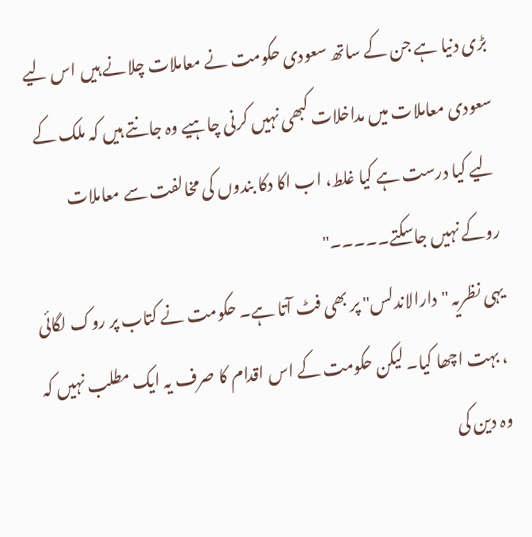بڑی دنیا ہے جن کے ساتھ سعودی حکومت نے معاملات چلانے ہیں اس لیے سعودی معاملات میں مداخلات کبھی نہیں کرنی چاہیے وہ جانتے ہیں کہ ملک کے لیے کیا درست ہے کیا غلط، اب اکا دکا بندوں کی مخالفت سے معاملات روکے نہیں جاسکتے۔۔۔۔۔"
یہی نظریہ "دارالاندلس" پر بھی فٹ آتا ہے۔ حکومت نے کتاب پر روک لگائی ، بہت اچھا کیا۔ لیکن حکومت کے اس اقدام کا صرف یہ ایک مطلب نہیں کہ وہ دین کی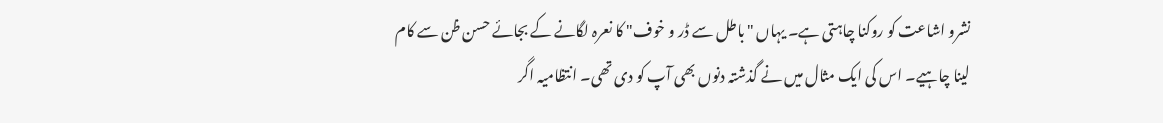نشرو اشاعت کو روکنا چاہتی ہے۔ یہاں "باطل سے ڈر و خوف" کا نعرہ لگانے کے بجائے حسن ظن سے کام لینا چاہیے۔ اس کی ایک مثال میں نے گذشتہ دنوں بھی آپ کو دی تھی۔ انتظامیہ اگر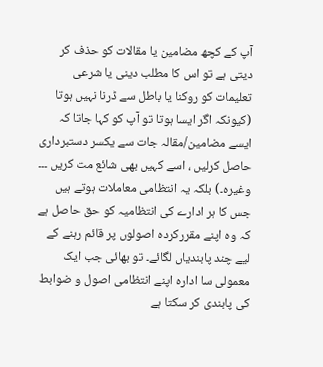آپ کے کچھ مضامین یا مقالات کو حذف کر دیتی ہے تو اس کا مطلب دینی یا شرعی تعلیمات کو روکنا یا باطل سے ڈرنا نہیں ہوتا (کیونکہ اگر ایسا ہوتا تو آپ کو کہا جاتا کہ ایسے مضامین/مقالہ جات سے یکسر دستبرداری حاصل کرلیں ، اسے کہیں بھی شائع مت کریں ۔۔۔ وغیرہ۔) بلکہ یہ انتظامی معاملات ہوتے ہیں جس کا ہر ادارے کی انتظامیہ کو حق حاصل ہے کہ وہ اپنے مقررکردہ اصولوں پر قائم رہنے کے لیے چند پابندیاں لگائے۔ تو بھائی جب ایک معمولی سا ادارہ اپنے انتظامی اصول و ضوابط کی پابندی کر سکتا ہے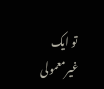تو ایک غیرمعمولی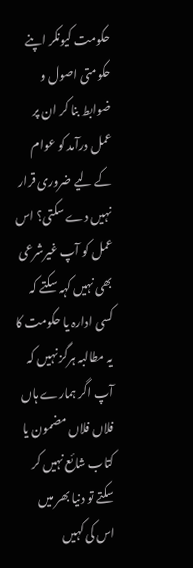حکومت کیونکر اپنے حکومتی اصول و ضوابط بنا کر ان پر عمل درآمد کو عوام کے لیے ضروری قرار نہیں دے سکتی؟ اس عمل کو آپ غیرشرعی بھی نہیں کہہ سکتے کہ کسی ادارہ یا حکومت کا یہ مطالبہ ہرگز نہیں کہ آپ اگر ہمارے ہاں فلاں فلاں مضمون یا کتاب شائع نہیں کر سکتے تو دنیا بھر میں اس کی کہیں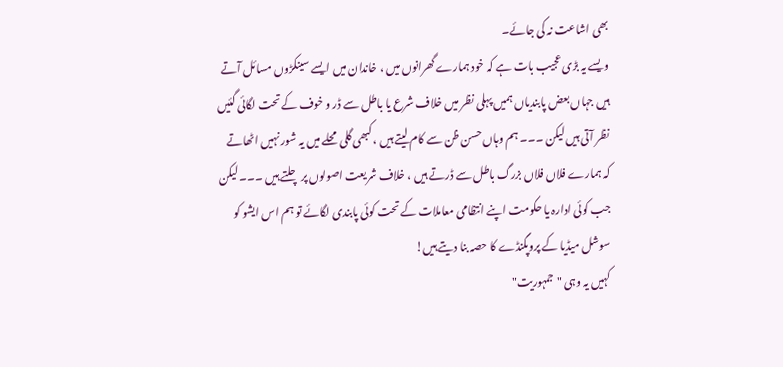بھی اشاعت نہ کی جائے۔
ویسے یہ بڑی عجیب بات ہے کہ خود ہمارے گھرانوں میں ، خاندان میں ایسے سینکڑوں مسائل آتے ہیں جہاں بعض پابندیاں ہمیں پہلی نظر میں خلاف شرع یا باطل سے ڈر و خوف کے تحت لگائی گئیں نظر آتی ہیں لیکن ۔۔۔ ہم وہاں حسن ظن سے کام لیتے ہیں ، کبھی گلی محلے میں یہ شور نہیں اٹھاتے کہ ہمارے فلاں فلاں بزرگ باطل سے ڈرتے ہیں ، خلاف شریعت اصولوں پر چلتے ہیں ۔۔۔ لیکن جب کوئی ادارہ یا حکومت اپنے انتظامی معاملات کے تحت کوئی پابندی لگائے تو ہم اس ایشو کو سوشل میڈیا کے پروپگنڈے کا حصہ بنا دیتے ہیں!
کہیں یہ وہی "جمہوریت"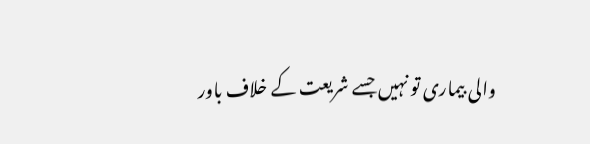والی بیماری تو نہیں جسے شریعت کے خلاف باور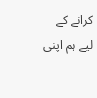کرانے کے لیے ہم اپنی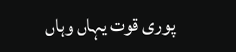پوری قوت یہاں وہاں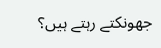جھونکتے رہتے ہیں؟